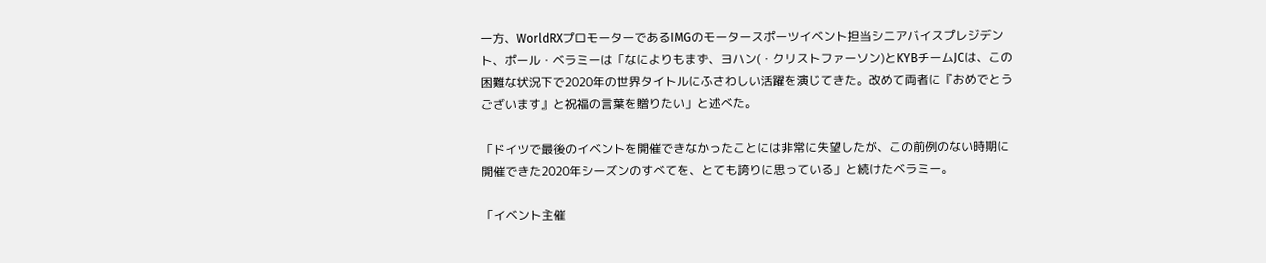一方、WorldRXプロモーターであるIMGのモータースポーツイベント担当シニアバイスプレジデント、ポール・ベラミーは「なによりもまず、ヨハン(・クリストファーソン)とKYBチームJCは、この困難な状況下で2020年の世界タイトルにふさわしい活躍を演じてきた。改めて両者に『おめでとうございます』と祝福の言葉を贈りたい」と述べた。

「ドイツで最後のイベントを開催できなかったことには非常に失望したが、この前例のない時期に開催できた2020年シーズンのすべてを、とても誇りに思っている」と続けたベラミー。

「イベント主催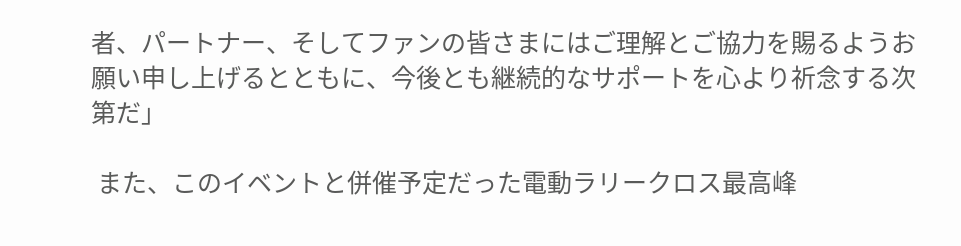者、パートナー、そしてファンの皆さまにはご理解とご協力を賜るようお願い申し上げるとともに、今後とも継続的なサポートを心より祈念する次第だ」

 また、このイベントと併催予定だった電動ラリークロス最高峰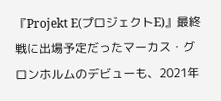『Projekt E(プロジェクトE)』最終戦に出場予定だったマーカス・グロンホルムのデビューも、2021年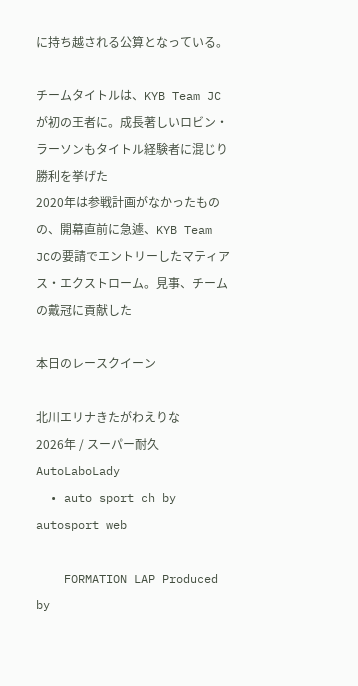に持ち越される公算となっている。

チームタイトルは、KYB Team JCが初の王者に。成長著しいロビン・ラーソンもタイトル経験者に混じり勝利を挙げた
2020年は参戦計画がなかったものの、開幕直前に急遽、KYB Team JCの要請でエントリーしたマティアス・エクストローム。見事、チームの戴冠に貢献した

本日のレースクイーン

北川エリナきたがわえりな
2026年 / スーパー耐久
AutoLaboLady
  • auto sport ch by autosport web

    FORMATION LAP Produced by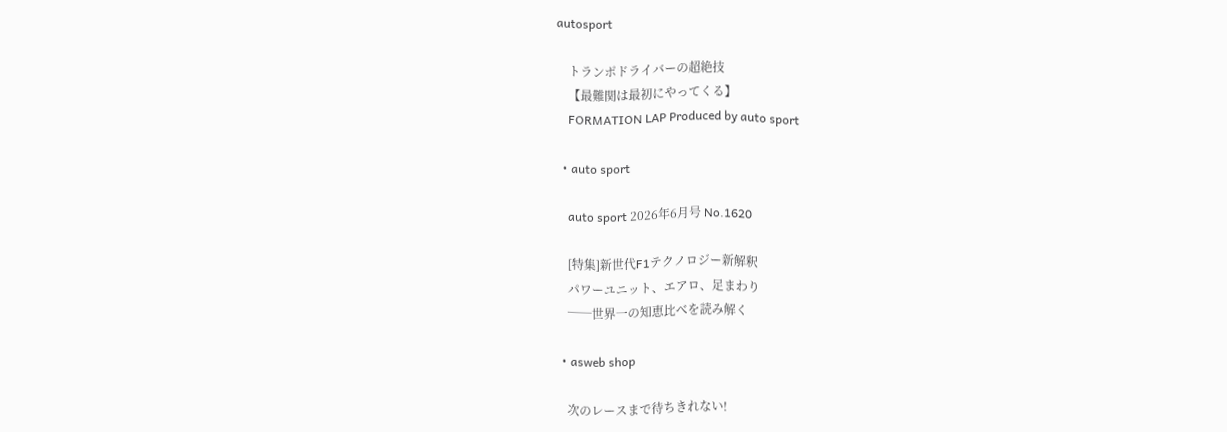autosport

    トランポドライバーの超絶技
    【最難関は最初にやってくる】
    FORMATION LAP Produced by auto sport

  • auto sport

    auto sport 2026年6月号 No.1620

    [特集]新世代F1テクノロジー新解釈
    パワーユニット、エアロ、足まわり
    ──世界一の知恵比べを読み解く

  • asweb shop

    次のレースまで待ちきれない!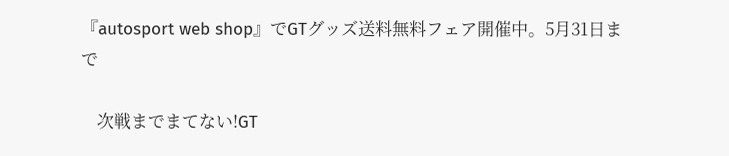『autosport web shop』でGTグッズ送料無料フェア開催中。5月31日まで

    次戦までまてない!GT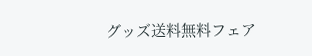グッズ送料無料フェア